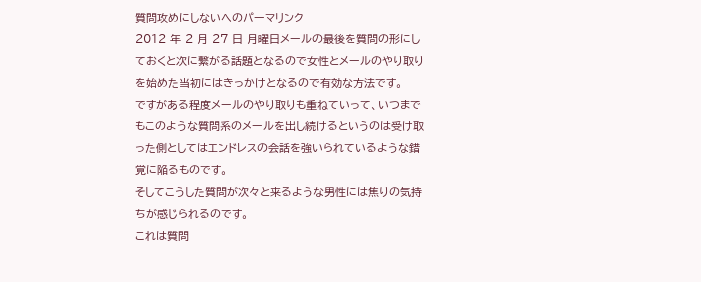質問攻めにしないへのパーマリンク
2012 年 2 月 27 日 月曜日メールの最後を質問の形にしておくと次に繋がる話題となるので女性とメールのやり取りを始めた当初にはきっかけとなるので有効な方法です。
ですがある程度メールのやり取りも重ねていって、いつまでもこのような質問系のメールを出し続けるというのは受け取った側としてはエンドレスの会話を強いられているような錯覚に陥るものです。
そしてこうした質問が次々と来るような男性には焦りの気持ちが感じられるのです。
これは質問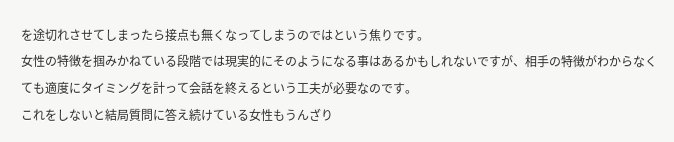を途切れさせてしまったら接点も無くなってしまうのではという焦りです。
女性の特徴を掴みかねている段階では現実的にそのようになる事はあるかもしれないですが、相手の特徴がわからなくても適度にタイミングを計って会話を終えるという工夫が必要なのです。
これをしないと結局質問に答え続けている女性もうんざり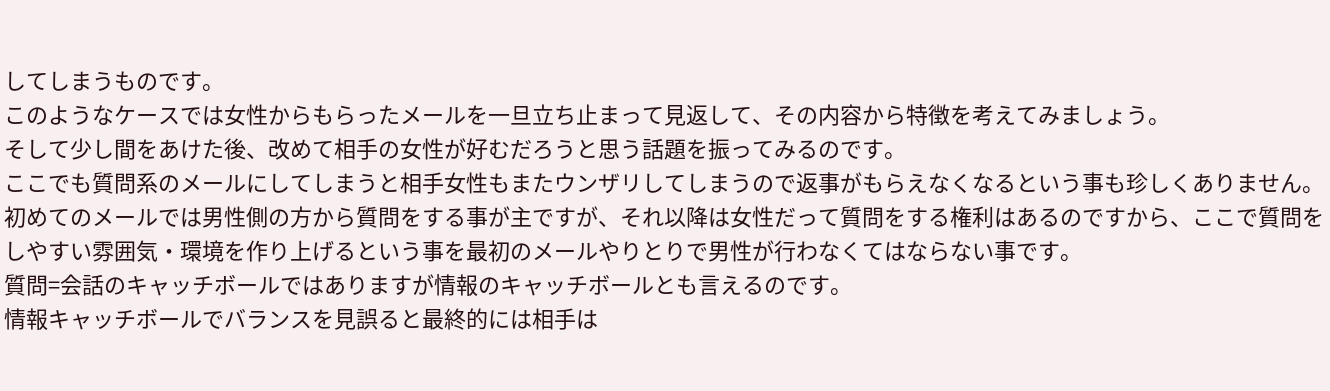してしまうものです。
このようなケースでは女性からもらったメールを一旦立ち止まって見返して、その内容から特徴を考えてみましょう。
そして少し間をあけた後、改めて相手の女性が好むだろうと思う話題を振ってみるのです。
ここでも質問系のメールにしてしまうと相手女性もまたウンザリしてしまうので返事がもらえなくなるという事も珍しくありません。
初めてのメールでは男性側の方から質問をする事が主ですが、それ以降は女性だって質問をする権利はあるのですから、ここで質問をしやすい雰囲気・環境を作り上げるという事を最初のメールやりとりで男性が行わなくてはならない事です。
質問=会話のキャッチボールではありますが情報のキャッチボールとも言えるのです。
情報キャッチボールでバランスを見誤ると最終的には相手は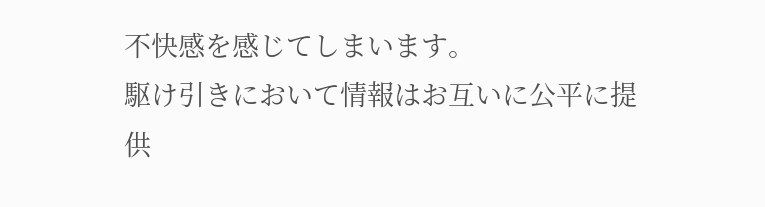不快感を感じてしまいます。
駆け引きにおいて情報はお互いに公平に提供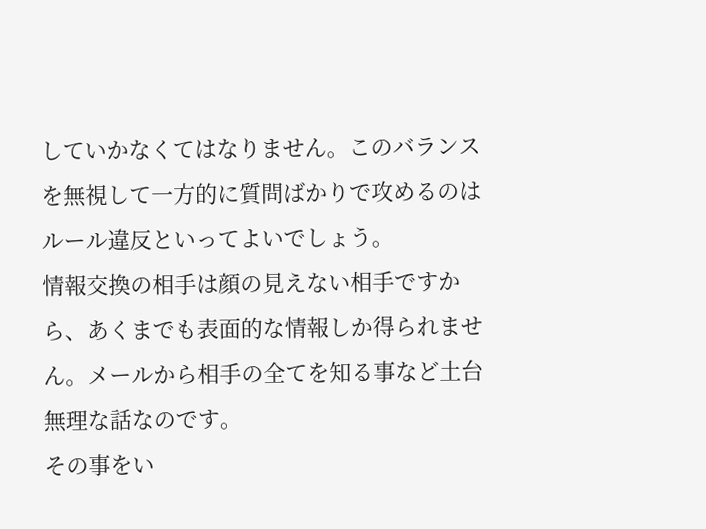していかなくてはなりません。このバランスを無視して一方的に質問ばかりで攻めるのはルール違反といってよいでしょう。
情報交換の相手は顔の見えない相手ですから、あくまでも表面的な情報しか得られません。メールから相手の全てを知る事など土台無理な話なのです。
その事をい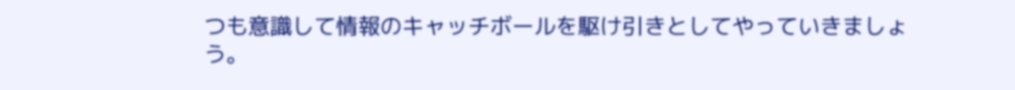つも意識して情報のキャッチボールを駆け引きとしてやっていきましょう。